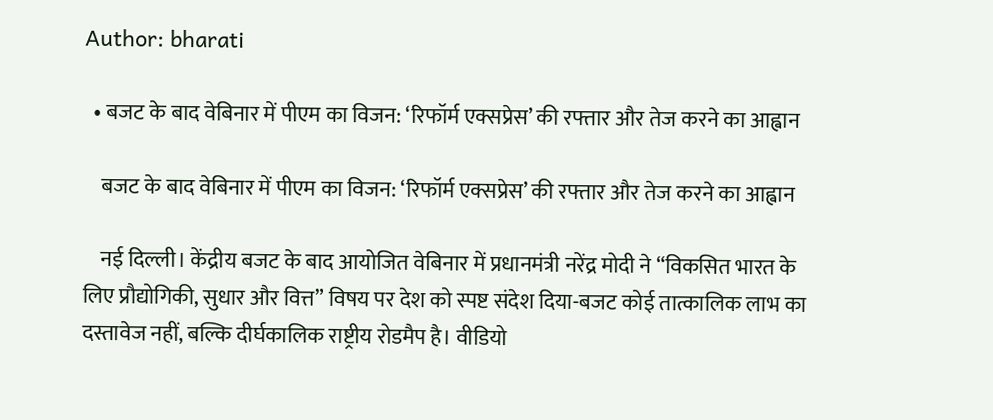Author: bharati

  • बजट के बाद वेबिनार में पीएम का विजन: ‘रिफॉर्म एक्सप्रेस’ की रफ्तार और तेज करने का आह्वान

    बजट के बाद वेबिनार में पीएम का विजन: ‘रिफॉर्म एक्सप्रेस’ की रफ्तार और तेज करने का आह्वान

    नई दिल्ली। केंद्रीय बजट के बाद आयोजित वेबिनार में प्रधानमंत्री नरेंद्र मोदी ने “विकसित भारत के लिए प्रौद्योगिकी, सुधार और वित्त” विषय पर देश को स्पष्ट संदेश दिया-बजट कोई तात्कालिक लाभ का दस्तावेज नहीं, बल्कि दीर्घकालिक राष्ट्रीय रोडमैप है। वीडियो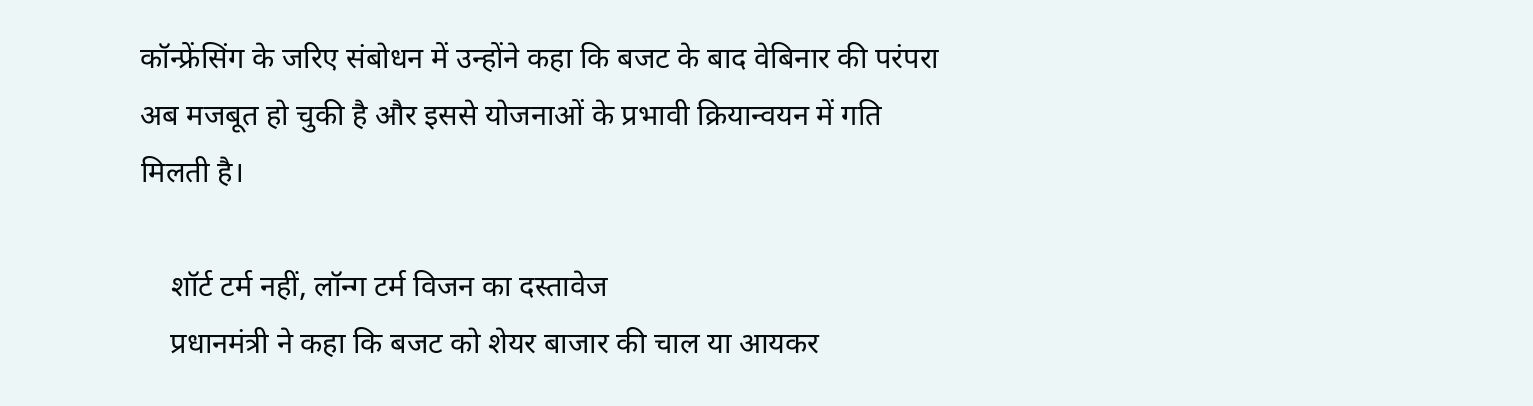कॉन्फ्रेंसिंग के जरिए संबोधन में उन्होंने कहा कि बजट के बाद वेबिनार की परंपरा अब मजबूत हो चुकी है और इससे योजनाओं के प्रभावी क्रियान्वयन में गति मिलती है।

    शॉर्ट टर्म नहीं, लॉन्ग टर्म विजन का दस्तावेज
    प्रधानमंत्री ने कहा कि बजट को शेयर बाजार की चाल या आयकर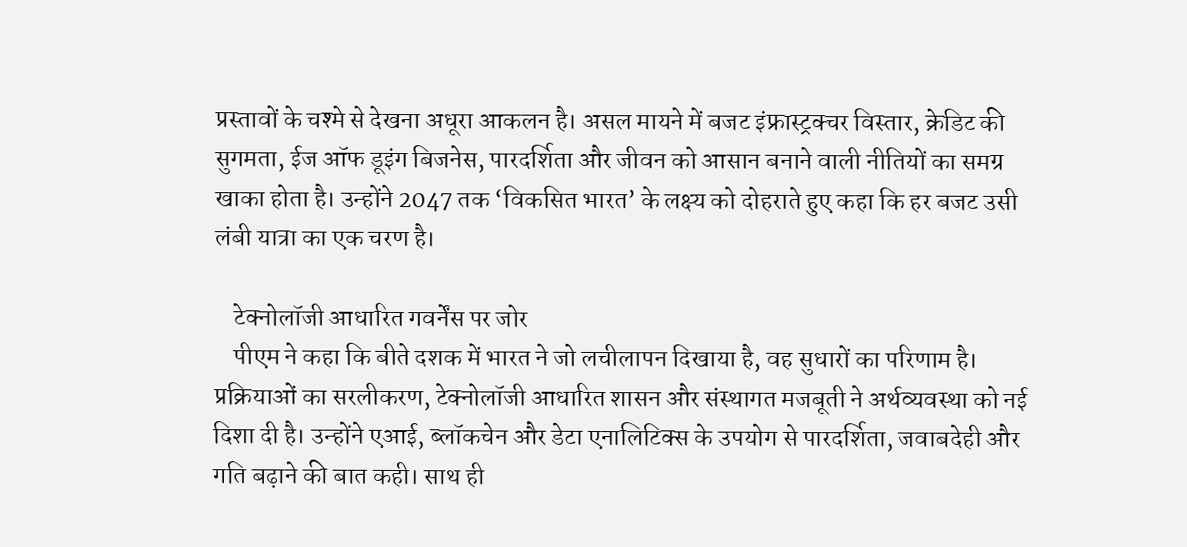प्रस्तावों के चश्मे से देखना अधूरा आकलन है। असल मायने में बजट इंफ्रास्ट्रक्चर विस्तार, क्रेडिट की सुगमता, ईज ऑफ डूइंग बिजनेस, पारदर्शिता और जीवन को आसान बनाने वाली नीतियों का समग्र खाका होता है। उन्होंने 2047 तक ‘विकसित भारत’ के लक्ष्य को दोहराते हुए कहा कि हर बजट उसी लंबी यात्रा का एक चरण है।

    टेक्नोलॉजी आधारित गवर्नेंस पर जोर
    पीएम ने कहा कि बीते दशक में भारत ने जो लचीलापन दिखाया है, वह सुधारों का परिणाम है। प्रक्रियाओं का सरलीकरण, टेक्नोलॉजी आधारित शासन और संस्थागत मजबूती ने अर्थव्यवस्था को नई दिशा दी है। उन्होंने एआई, ब्लॉकचेन और डेटा एनालिटिक्स के उपयोग से पारदर्शिता, जवाबदेही और गति बढ़ाने की बात कही। साथ ही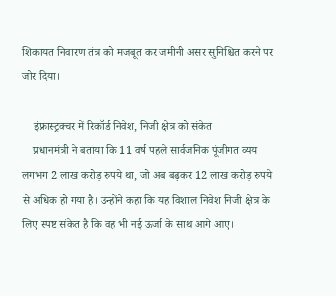शिकायत निवारण तंत्र को मजबूत कर जमीनी असर सुनिश्चित करने पर जोर दिया।

    इंफ्रास्ट्रक्चर में रिकॉर्ड निवेश, निजी क्षेत्र को संकेत
    प्रधानमंत्री ने बताया कि 11 वर्ष पहले सार्वजनिक पूंजीगत व्यय लगभग 2 लाख करोड़ रुपये था, जो अब बढ़कर 12 लाख करोड़ रुपये से अधिक हो गया है। उन्होंने कहा कि यह विशाल निवेश निजी क्षेत्र के लिए स्पष्ट संकेत है कि वह भी नई ऊर्जा के साथ आगे आए।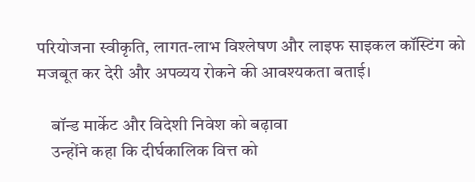परियोजना स्वीकृति, लागत-लाभ विश्लेषण और लाइफ साइकल कॉस्टिंग को मजबूत कर देरी और अपव्यय रोकने की आवश्यकता बताई।

    बॉन्ड मार्केट और विदेशी निवेश को बढ़ावा
    उन्होंने कहा कि दीर्घकालिक वित्त को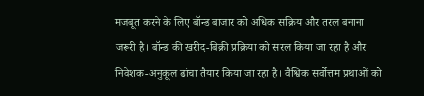मजबूत करने के लिए बॉन्ड बाजार को अधिक सक्रिय और तरल बनाना जरूरी है। बॉन्ड की खरीद-बिक्री प्रक्रिया को सरल किया जा रहा है और निवेशक-अनुकूल ढांचा तैयार किया जा रहा है। वैश्विक सर्वोत्तम प्रथाओं को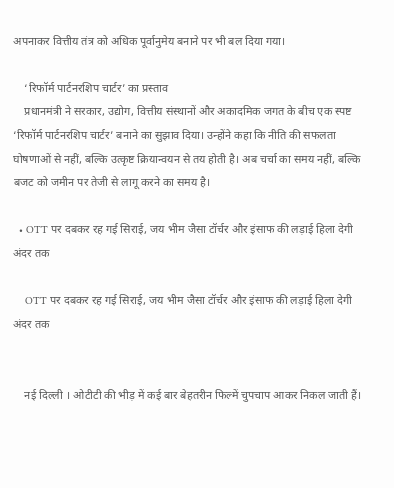अपनाकर वित्तीय तंत्र को अधिक पूर्वानुमेय बनाने पर भी बल दिया गया।

    ‘रिफॉर्म पार्टनरशिप चार्टर’ का प्रस्ताव
    प्रधानमंत्री ने सरकार, उद्योग, वित्तीय संस्थानों और अकादमिक जगत के बीच एक स्पष्ट ‘रिफॉर्म पार्टनरशिप चार्टर’ बनाने का सुझाव दिया। उन्होंने कहा कि नीति की सफलता घोषणाओं से नहीं, बल्कि उत्कृष्ट क्रियान्वयन से तय होती है। अब चर्चा का समय नहीं, बल्कि बजट को जमीन पर तेजी से लागू करने का समय है।

  • OTT पर दबकर रह गई सिराई, जय भीम जैसा टॉर्चर और इंसाफ की लड़ाई हिला देगी अंदर तक

    OTT पर दबकर रह गई सिराई, जय भीम जैसा टॉर्चर और इंसाफ की लड़ाई हिला देगी अंदर तक


    नई दिल्ली । ओटीटी की भीड़ में कई बार बेहतरीन फिल्में चुपचाप आकर निकल जाती हैं।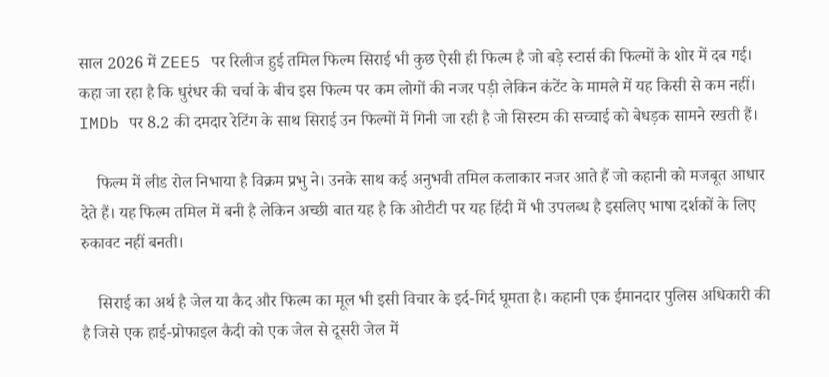साल 2026 में ZEE5 पर रिलीज हुई तमिल फिल्म सिराई भी कुछ ऐसी ही फिल्म है जो बड़े स्टार्स की फिल्मों के शोर में दब गई। कहा जा रहा है कि धुरंधर की चर्चा के बीच इस फिल्म पर कम लोगों की नजर पड़ी लेकिन कंटेंट के मामले में यह किसी से कम नहीं। IMDb पर 8.2 की दमदार रेटिंग के साथ सिराई उन फिल्मों में गिनी जा रही है जो सिस्टम की सच्चाई को बेधड़क सामने रखती हैं।

    फिल्म में लीड रोल निभाया है विक्रम प्रभु ने। उनके साथ कई अनुभवी तमिल कलाकार नजर आते हैं जो कहानी को मजबूत आधार देते हैं। यह फिल्म तमिल में बनी है लेकिन अच्छी बात यह है कि ओटीटी पर यह हिंदी में भी उपलब्ध है इसलिए भाषा दर्शकों के लिए रुकावट नहीं बनती।

    सिराई का अर्थ है जेल या कैद और फिल्म का मूल भी इसी विचार के इर्द-गिर्द घूमता है। कहानी एक ईमानदार पुलिस अधिकारी की है जिसे एक हाई-प्रोफाइल कैदी को एक जेल से दूसरी जेल में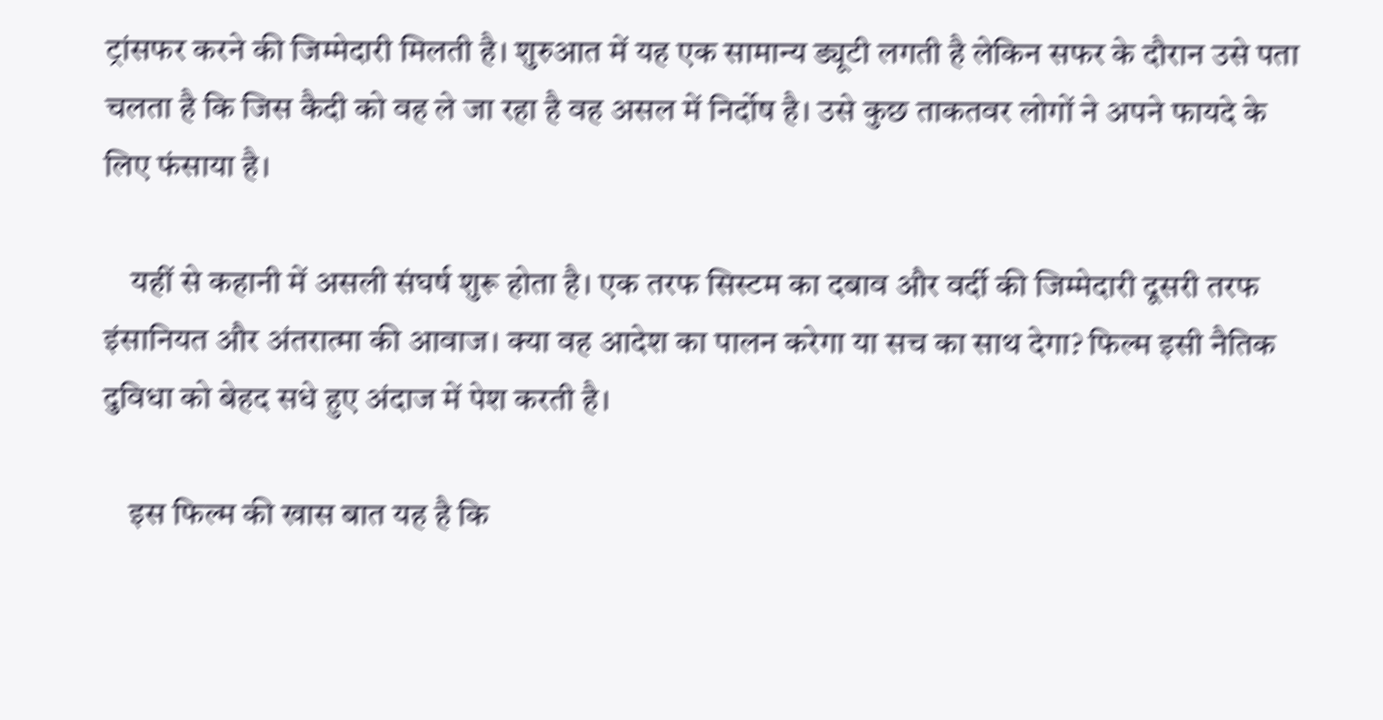ट्रांसफर करने की जिम्मेदारी मिलती है। शुरुआत में यह एक सामान्य ड्यूटी लगती है लेकिन सफर के दौरान उसे पता चलता है कि जिस कैदी को वह ले जा रहा है वह असल में निर्दोष है। उसे कुछ ताकतवर लोगों ने अपने फायदे के लिए फंसाया है।

    यहीं से कहानी में असली संघर्ष शुरू होता है। एक तरफ सिस्टम का दबाव और वर्दी की जिम्मेदारी दूसरी तरफ इंसानियत और अंतरात्मा की आवाज। क्या वह आदेश का पालन करेगा या सच का साथ देगा? फिल्म इसी नैतिक दुविधा को बेहद सधे हुए अंदाज में पेश करती है।

    इस फिल्म की खास बात यह है कि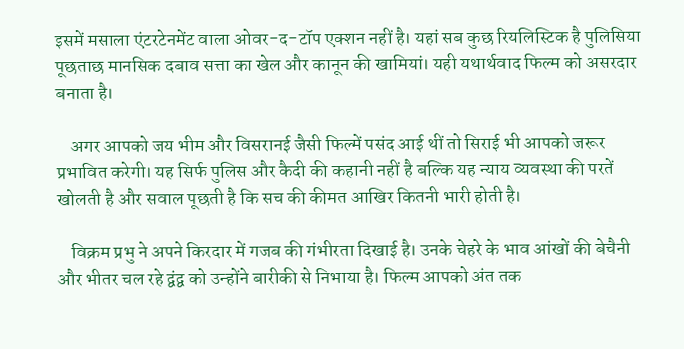इसमें मसाला एंटरटेनमेंट वाला ओवर-द-टॉप एक्शन नहीं है। यहां सब कुछ रियलिस्टिक है पुलिसिया पूछताछ मानसिक दबाव सत्ता का खेल और कानून की खामियां। यही यथार्थवाद फिल्म को असरदार बनाता है।

    अगर आपको जय भीम और विसरानई जैसी फिल्में पसंद आई थीं तो सिराई भी आपको जरूर प्रभावित करेगी। यह सिर्फ पुलिस और कैदी की कहानी नहीं है बल्कि यह न्याय व्यवस्था की परतें खोलती है और सवाल पूछती है कि सच की कीमत आखिर कितनी भारी होती है।

    विक्रम प्रभु ने अपने किरदार में गजब की गंभीरता दिखाई है। उनके चेहरे के भाव आंखों की बेचैनी और भीतर चल रहे द्वंद्व को उन्होंने बारीकी से निभाया है। फिल्म आपको अंत तक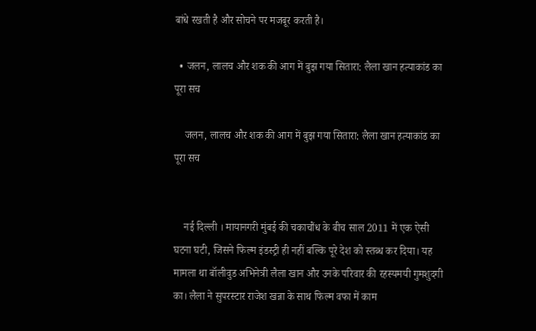बांधे रखती है और सोचने पर मजबूर करती है।

  • जलन, लालच और शक की आग में बुझ गया सितारा: लैला खान हत्याकांड का पूरा सच

    जलन, लालच और शक की आग में बुझ गया सितारा: लैला खान हत्याकांड का पूरा सच


    नई दिल्ली । मायानगरी मुंबई की चकाचौंध के बीच साल 2011 में एक ऐसी घटना घटी, जिसने फिल्म इंडस्ट्री ही नहीं बल्कि पूरे देश को स्तब्ध कर दिया। यह मामला था बॉलीवुड अभिनेत्री लैला खान और उनके परिवार की रहस्यमयी गुमशुदगी का। लैला ने सुपरस्टार राजेश खन्ना के साथ फिल्म वफा में काम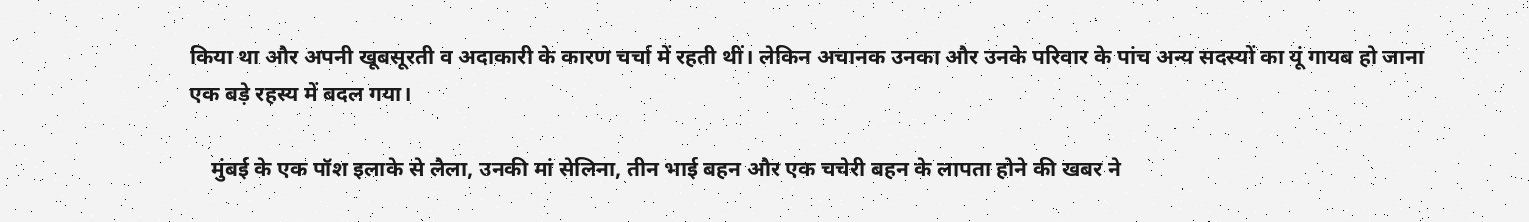किया था और अपनी खूबसूरती व अदाकारी के कारण चर्चा में रहती थीं। लेकिन अचानक उनका और उनके परिवार के पांच अन्य सदस्यों का यूं गायब हो जाना एक बड़े रहस्य में बदल गया।

    मुंबई के एक पॉश इलाके से लैला, उनकी मां सेलिना, तीन भाई बहन और एक चचेरी बहन के लापता होने की खबर ने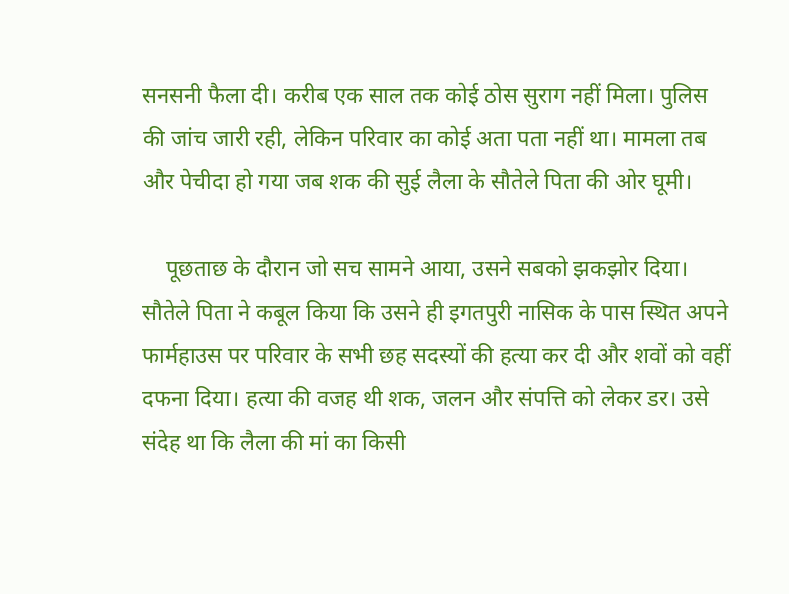सनसनी फैला दी। करीब एक साल तक कोई ठोस सुराग नहीं मिला। पुलिस की जांच जारी रही, लेकिन परिवार का कोई अता पता नहीं था। मामला तब और पेचीदा हो गया जब शक की सुई लैला के सौतेले पिता की ओर घूमी।

    पूछताछ के दौरान जो सच सामने आया, उसने सबको झकझोर दिया। सौतेले पिता ने कबूल किया कि उसने ही इगतपुरी नासिक के पास स्थित अपने फार्महाउस पर परिवार के सभी छह सदस्यों की हत्या कर दी और शवों को वहीं दफना दिया। हत्या की वजह थी शक, जलन और संपत्ति को लेकर डर। उसे संदेह था कि लैला की मां का किसी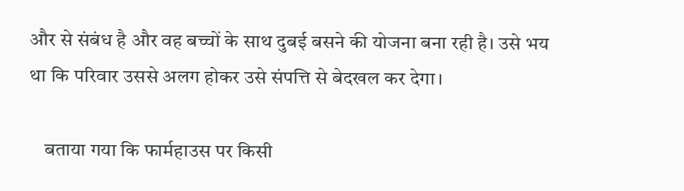और से संबंध है और वह बच्चों के साथ दुबई बसने की योजना बना रही है। उसे भय था कि परिवार उससे अलग होकर उसे संपत्ति से बेदखल कर देगा।

    बताया गया कि फार्महाउस पर किसी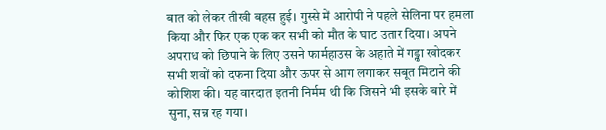बात को लेकर तीखी बहस हुई। गुस्से में आरोपी ने पहले सेलिना पर हमला किया और फिर एक एक कर सभी को मौत के घाट उतार दिया। अपने अपराध को छिपाने के लिए उसने फार्महाउस के अहाते में गड्ढा खोदकर सभी शवों को दफना दिया और ऊपर से आग लगाकर सबूत मिटाने की कोशिश की। यह वारदात इतनी निर्मम थी कि जिसने भी इसके बारे में सुना, सन्न रह गया।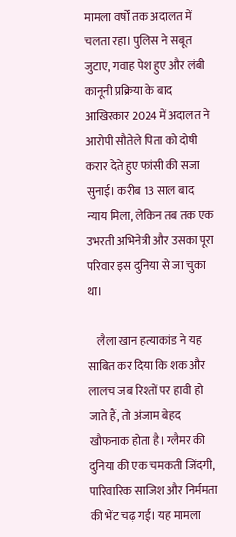मामला वर्षों तक अदालत में चलता रहा। पुलिस ने सबूत जुटाए, गवाह पेश हुए और लंबी कानूनी प्रक्रिया के बाद आखिरकार 2024 में अदालत ने आरोपी सौतेले पिता को दोषी करार देते हुए फांसी की सजा सुनाई। करीब 13 साल बाद न्याय मिला, लेकिन तब तक एक उभरती अभिनेत्री और उसका पूरा परिवार इस दुनिया से जा चुका था।

    लैला खान हत्याकांड ने यह साबित कर दिया कि शक और लालच जब रिश्तों पर हावी हो जाते हैं, तो अंजाम बेहद खौफनाक होता है। ग्लैमर की दुनिया की एक चमकती जिंदगी, पारिवारिक साजिश और निर्ममता की भेंट चढ़ गई। यह मामला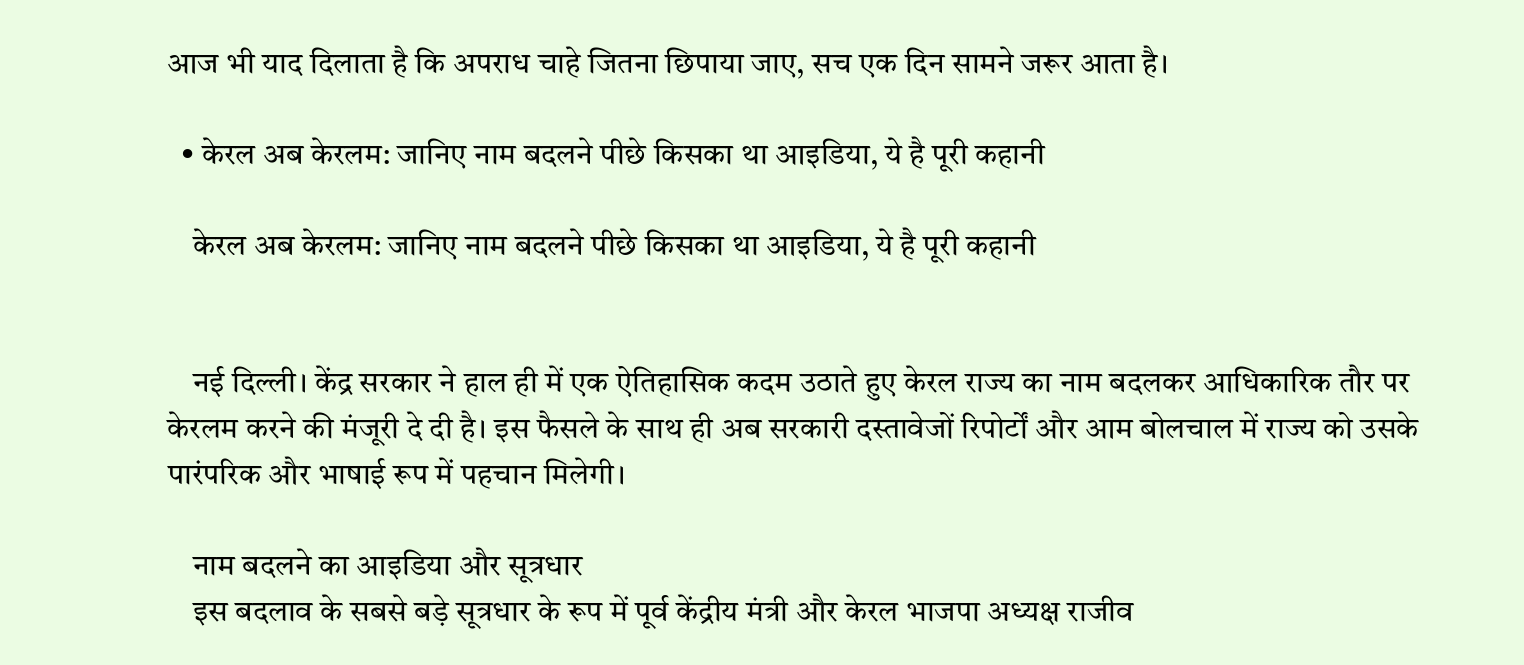आज भी याद दिलाता है कि अपराध चाहे जितना छिपाया जाए, सच एक दिन सामने जरूर आता है।

  • केरल अब केरलम: जानिए नाम बदलने पीछे किसका था आइडिया, ये है पूरी कहानी

    केरल अब केरलम: जानिए नाम बदलने पीछे किसका था आइडिया, ये है पूरी कहानी


    नई दिल्ली। केंद्र सरकार ने हाल ही में एक ऐतिहासिक कदम उठाते हुए केरल राज्य का नाम बदलकर आधिकारिक तौर पर केरलम करने की मंजूरी दे दी है। इस फैसले के साथ ही अब सरकारी दस्तावेजों रिपोर्टों और आम बोलचाल में राज्य को उसके पारंपरिक और भाषाई रूप में पहचान मिलेगी।

    नाम बदलने का आइडिया और सूत्रधार
    इस बदलाव के सबसे बड़े सूत्रधार के रूप में पूर्व केंद्रीय मंत्री और केरल भाजपा अध्यक्ष राजीव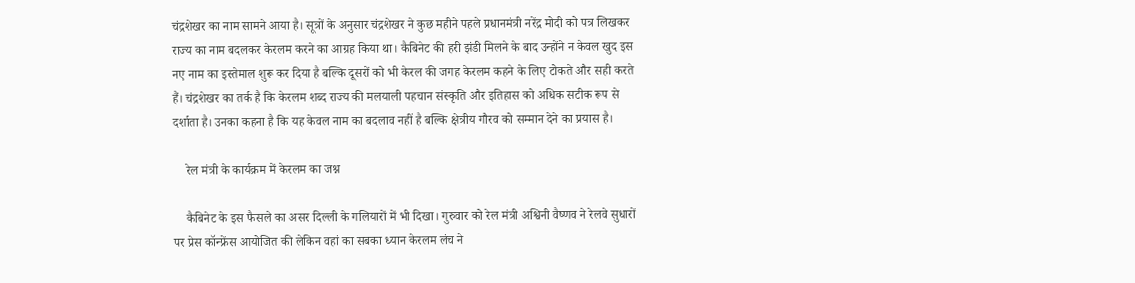चंद्रशेखर का नाम सामने आया है। सूत्रों के अनुसार चंद्रशेखर ने कुछ महीने पहले प्रधानमंत्री नरेंद्र मोदी को पत्र लिखकर राज्य का नाम बदलकर केरलम करने का आग्रह किया था। कैबिनेट की हरी झंडी मिलने के बाद उन्होंने न केवल खुद इस नए नाम का इस्तेमाल शुरू कर दिया है बल्कि दूसरों को भी केरल की जगह केरलम कहने के लिए टोकते और सही करते हैं। चंद्रशेखर का तर्क है कि केरलम शब्द राज्य की मलयाली पहचान संस्कृति और इतिहास को अधिक सटीक रूप से दर्शाता है। उनका कहना है कि यह केवल नाम का बदलाव नहीं है बल्कि क्षेत्रीय गौरव को सम्मान देने का प्रयास है।

    रेल मंत्री के कार्यक्रम में केरलम का जश्न

    कैबिनेट के इस फैसले का असर दिल्ली के गलियारों में भी दिखा। गुरुवार को रेल मंत्री अश्विनी वैष्णव ने रेलवे सुधारों पर प्रेस कॉन्फ्रेंस आयोजित की लेकिन वहां का सबका ध्यान केरलम लंच ने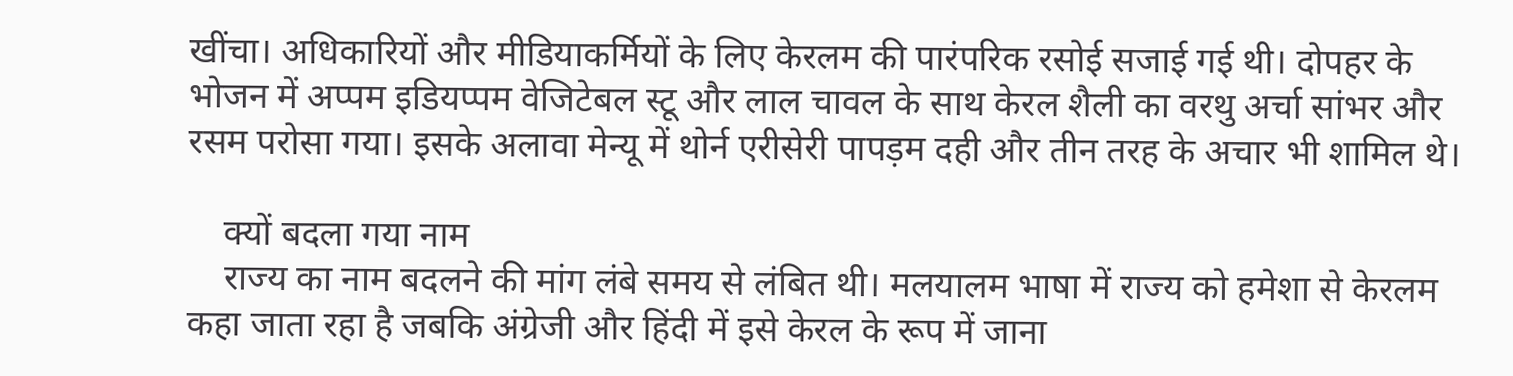खींचा। अधिकारियों और मीडियाकर्मियों के लिए केरलम की पारंपरिक रसोई सजाई गई थी। दोपहर के भोजन में अप्पम इडियप्पम वेजिटेबल स्टू और लाल चावल के साथ केरल शैली का वरथु अर्चा सांभर और रसम परोसा गया। इसके अलावा मेन्यू में थोर्न एरीसेरी पापड़म दही और तीन तरह के अचार भी शामिल थे।

    क्यों बदला गया नाम
    राज्य का नाम बदलने की मांग लंबे समय से लंबित थी। मलयालम भाषा में राज्य को हमेशा से केरलम कहा जाता रहा है जबकि अंग्रेजी और हिंदी में इसे केरल के रूप में जाना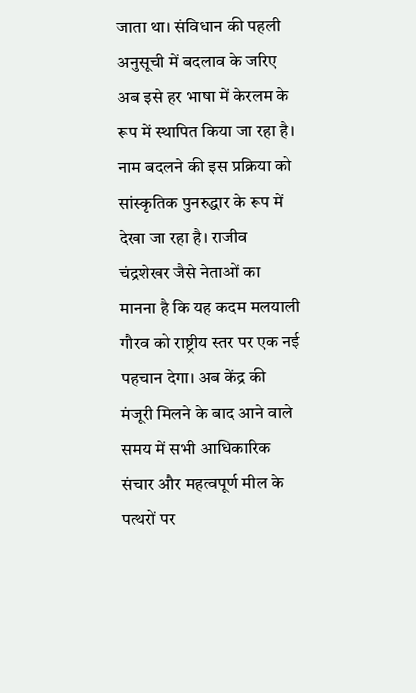जाता था। संविधान की पहली अनुसूची में बदलाव के जरिए अब इसे हर भाषा में केरलम के रूप में स्थापित किया जा रहा है। नाम बदलने की इस प्रक्रिया को सांस्कृतिक पुनरुद्धार के रूप में देखा जा रहा है। राजीव चंद्रशेखर जैसे नेताओं का मानना है कि यह कदम मलयाली गौरव को राष्ट्रीय स्तर पर एक नई पहचान देगा। अब केंद्र की मंजूरी मिलने के बाद आने वाले समय में सभी आधिकारिक संचार और महत्वपूर्ण मील के पत्थरों पर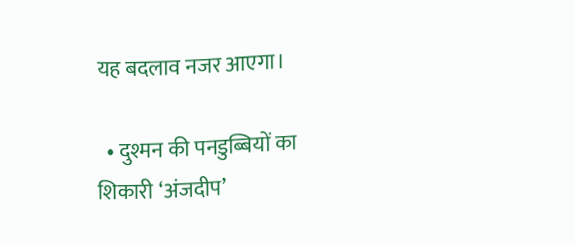यह बदलाव नजर आएगा।

  • दुश्मन की पनडुब्बियों का शिकारी ‘अंजदीप’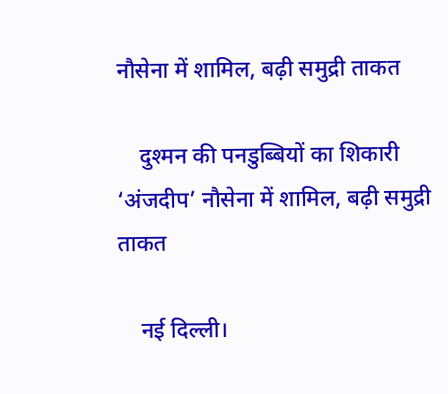नौसेना में शामिल, बढ़ी समुद्री ताकत

    दुश्मन की पनडुब्बियों का शिकारी ‘अंजदीप’ नौसेना में शामिल, बढ़ी समुद्री ताकत

    नई दिल्ली।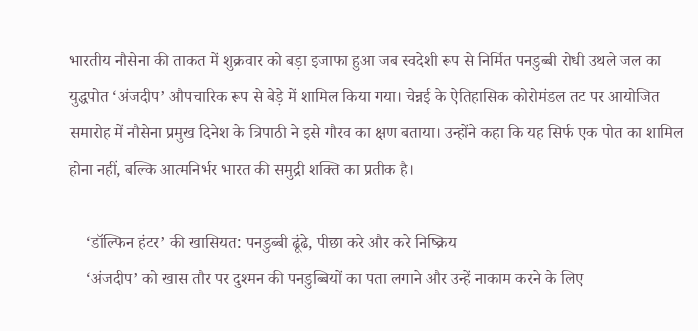भारतीय नौसेना की ताकत में शुक्रवार को बड़ा इजाफा हुआ जब स्वदेशी रूप से निर्मित पनडुब्बी रोधी उथले जल का युद्धपोत ‘अंजदीप’ औपचारिक रूप से बेड़े में शामिल किया गया। चेन्नई के ऐतिहासिक कोरोमंडल तट पर आयोजित समारोह में नौसेना प्रमुख दिनेश के त्रिपाठी ने इसे गौरव का क्षण बताया। उन्होंने कहा कि यह सिर्फ एक पोत का शामिल होना नहीं, बल्कि आत्मनिर्भर भारत की समुद्री शक्ति का प्रतीक है।

    ‘डॉल्फिन हंटर’ की खासियत: पनडुब्बी ढूंढे, पीछा करे और करे निष्क्रिय
    ‘अंजदीप’ को खास तौर पर दुश्मन की पनडुब्बियों का पता लगाने और उन्हें नाकाम करने के लिए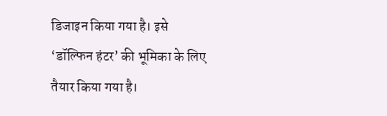डिजाइन किया गया है। इसे ‘डॉल्फिन हंटर’ की भूमिका के लिए तैयार किया गया है।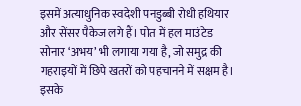इसमें अत्याधुनिक स्वदेशी पनडुब्बी रोधी हथियार और सेंसर पैकेज लगे हैं। पोत में हल माउंटेड सोनार ‘अभय’ भी लगाया गया है, जो समुद्र की गहराइयों में छिपे खतरों को पहचानने में सक्षम है। इसके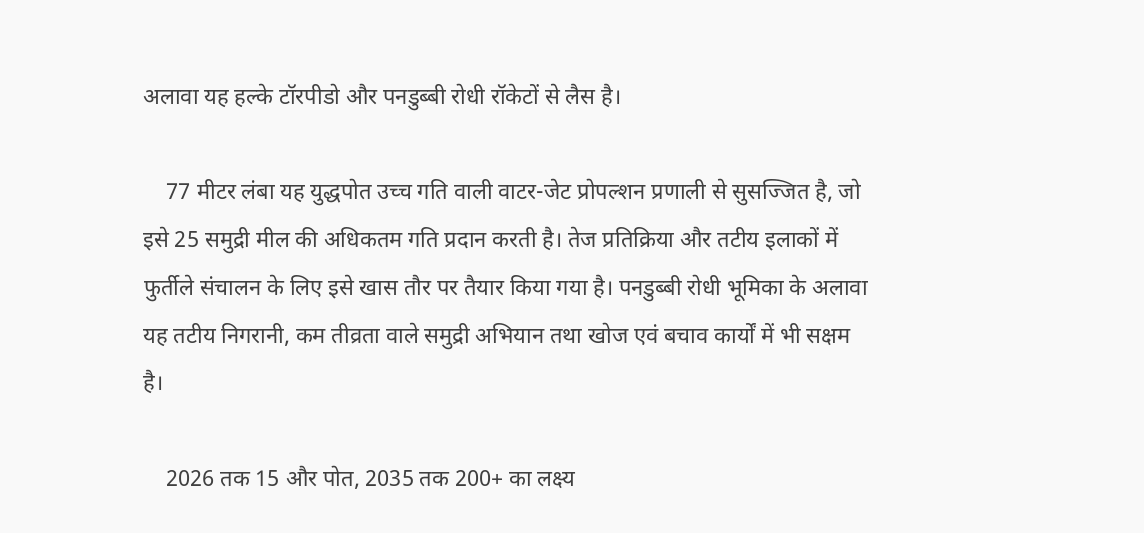अलावा यह हल्के टॉरपीडो और पनडुब्बी रोधी रॉकेटों से लैस है।

    77 मीटर लंबा यह युद्धपोत उच्च गति वाली वाटर-जेट प्रोपल्शन प्रणाली से सुसज्जित है, जो इसे 25 समुद्री मील की अधिकतम गति प्रदान करती है। तेज प्रतिक्रिया और तटीय इलाकों में फुर्तीले संचालन के लिए इसे खास तौर पर तैयार किया गया है। पनडुब्बी रोधी भूमिका के अलावा यह तटीय निगरानी, कम तीव्रता वाले समुद्री अभियान तथा खोज एवं बचाव कार्यों में भी सक्षम है।

    2026 तक 15 और पोत, 2035 तक 200+ का लक्ष्य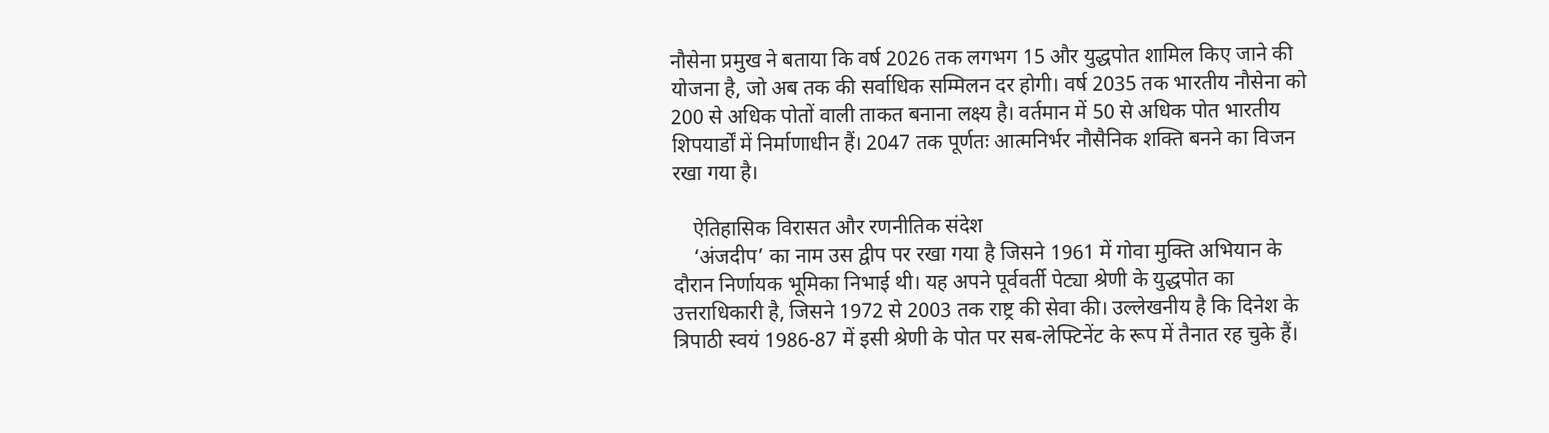नौसेना प्रमुख ने बताया कि वर्ष 2026 तक लगभग 15 और युद्धपोत शामिल किए जाने की योजना है, जो अब तक की सर्वाधिक सम्मिलन दर होगी। वर्ष 2035 तक भारतीय नौसेना को 200 से अधिक पोतों वाली ताकत बनाना लक्ष्य है। वर्तमान में 50 से अधिक पोत भारतीय शिपयार्डों में निर्माणाधीन हैं। 2047 तक पूर्णतः आत्मनिर्भर नौसैनिक शक्ति बनने का विजन रखा गया है।

    ऐतिहासिक विरासत और रणनीतिक संदेश
    ‘अंजदीप’ का नाम उस द्वीप पर रखा गया है जिसने 1961 में गोवा मुक्ति अभियान के दौरान निर्णायक भूमिका निभाई थी। यह अपने पूर्ववर्ती पेट्या श्रेणी के युद्धपोत का उत्तराधिकारी है, जिसने 1972 से 2003 तक राष्ट्र की सेवा की। उल्लेखनीय है कि दिनेश के त्रिपाठी स्वयं 1986-87 में इसी श्रेणी के पोत पर सब-लेफ्टिनेंट के रूप में तैनात रह चुके हैं।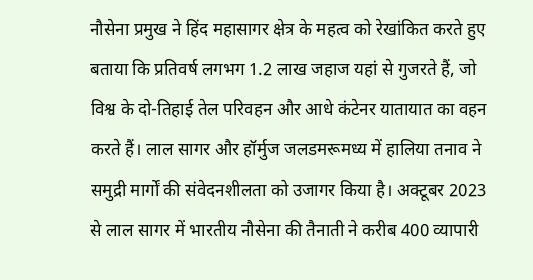नौसेना प्रमुख ने हिंद महासागर क्षेत्र के महत्व को रेखांकित करते हुए बताया कि प्रतिवर्ष लगभग 1.2 लाख जहाज यहां से गुजरते हैं, जो विश्व के दो-तिहाई तेल परिवहन और आधे कंटेनर यातायात का वहन करते हैं। लाल सागर और हॉर्मुज जलडमरूमध्य में हालिया तनाव ने समुद्री मार्गों की संवेदनशीलता को उजागर किया है। अक्टूबर 2023 से लाल सागर में भारतीय नौसेना की तैनाती ने करीब 400 व्यापारी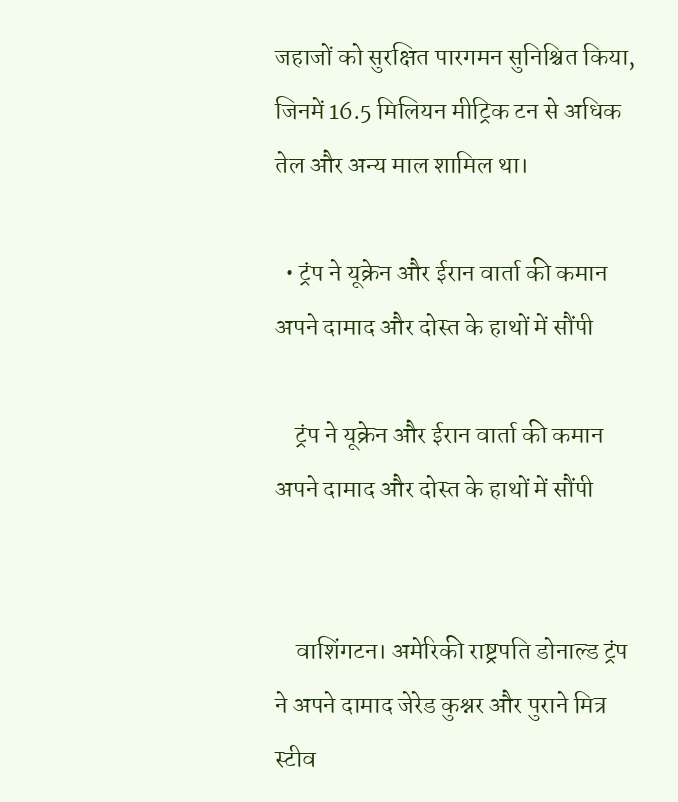जहाजों को सुरक्षित पारगमन सुनिश्चित किया, जिनमें 16.5 मिलियन मीट्रिक टन से अधिक तेल और अन्य माल शामिल था।

  • ट्रंप ने यूक्रेन और ईरान वार्ता की कमान अपने दामाद और दोस्त के हाथों में सौंपी

    ट्रंप ने यूक्रेन और ईरान वार्ता की कमान अपने दामाद और दोस्त के हाथों में सौंपी


    वाशिंगटन। अमेरिकी राष्ट्रपति डोनाल्ड ट्रंप ने अपने दामाद जेरेड कुश्नर और पुराने मित्र स्टीव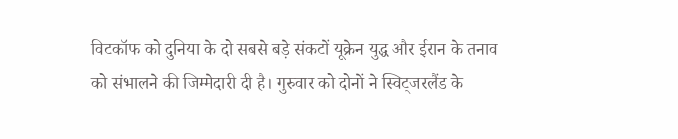विटकॉफ को दुनिया के दो सबसे बड़े संकटों यूक्रेन युद्ध और ईरान के तनाव को संभालने की जिम्मेदारी दी है। गुरुवार को दोनों ने स्विट्जरलैंड के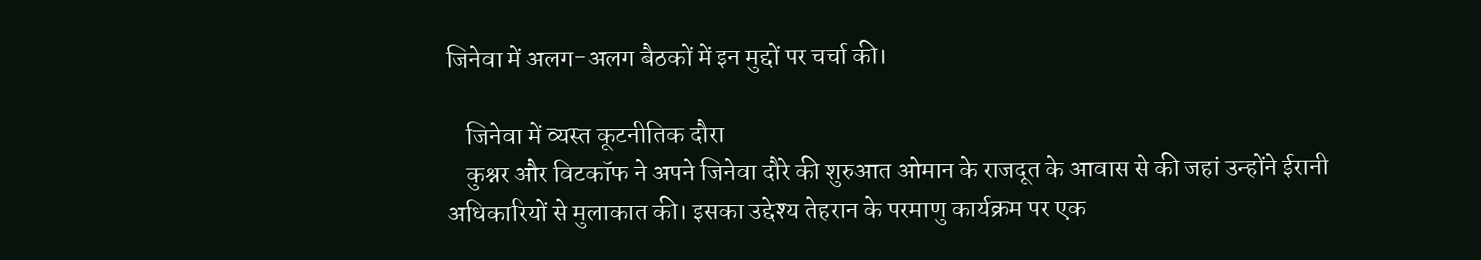जिनेवा में अलग-अलग बैठकों में इन मुद्दों पर चर्चा की।

    जिनेवा में व्यस्त कूटनीतिक दौरा
    कुश्नर और विटकॉफ ने अपने जिनेवा दौरे की शुरुआत ओमान के राजदूत के आवास से की जहां उन्होंने ईरानी अधिकारियों से मुलाकात की। इसका उद्देश्य तेहरान के परमाणु कार्यक्रम पर एक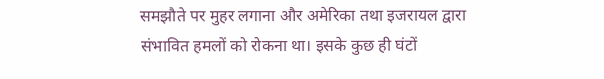समझौते पर मुहर लगाना और अमेरिका तथा इजरायल द्वारा संभावित हमलों को रोकना था। इसके कुछ ही घंटों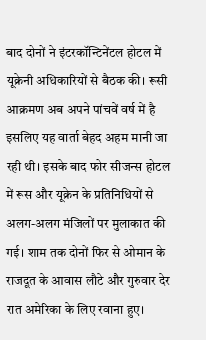बाद दोनों ने इंटरकॉन्टिनेंटल होटल में यूक्रेनी अधिकारियों से बैठक की। रूसी आक्रमण अब अपने पांचवें वर्ष में है इसलिए यह वार्ता बेहद अहम मानी जा रही थी। इसके बाद फोर सीजन्स होटल में रूस और यूक्रेन के प्रतिनिधियों से अलग-अलग मंजिलों पर मुलाकात की गई। शाम तक दोनों फिर से ओमान के राजदूत के आवास लौटे और गुरुवार देर रात अमेरिका के लिए रवाना हुए।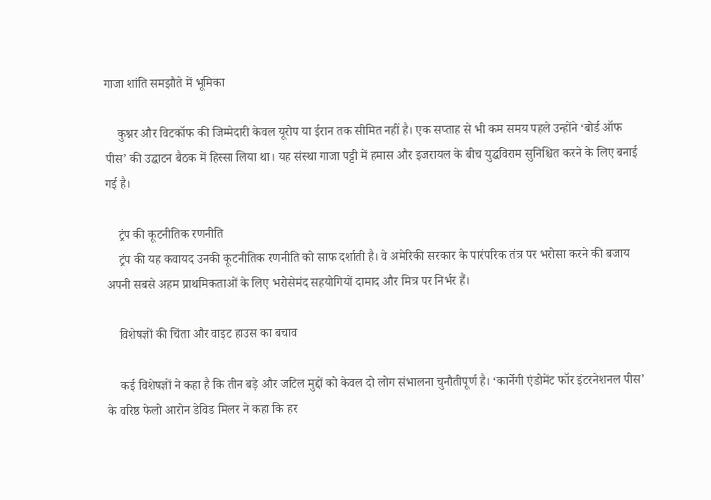गाजा शांति समझौते में भूमिका

    कुश्नर और विटकॉफ की जिम्मेदारी केवल यूरोप या ईरान तक सीमित नहीं है। एक सप्ताह से भी कम समय पहले उन्होंने ‘बोर्ड ऑफ पीस’ की उद्घाटन बैठक में हिस्सा लिया था। यह संस्था गाजा पट्टी में हमास और इजरायल के बीच युद्धविराम सुनिश्चित करने के लिए बनाई गई है।

    ट्रंप की कूटनीतिक रणनीति
    ट्रंप की यह कवायद उनकी कूटनीतिक रणनीति को साफ दर्शाती है। वे अमेरिकी सरकार के पारंपरिक तंत्र पर भरोसा करने की बजाय अपनी सबसे अहम प्राथमिकताओं के लिए भरोसेमंद सहयोगियों दामाद और मित्र पर निर्भर हैं।

    विशेषज्ञों की चिंता और वाइट हाउस का बचाव

    कई विशेषज्ञों ने कहा है कि तीन बड़े और जटिल मुद्दों को केवल दो लोग संभालना चुनौतीपूर्ण है। ‘कार्नेगी एंडोमेंट फॉर इंटरनेशनल पीस’ के वरिष्ठ फेलो आरोन डेविड मिलर ने कहा कि हर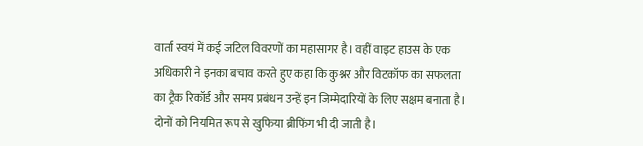वार्ता स्वयं में कई जटिल विवरणों का महासागर है। वहीं वाइट हाउस के एक अधिकारी ने इनका बचाव करते हुए कहा कि कुश्नर और विटकॉफ का सफलता का ट्रैक रिकॉर्ड और समय प्रबंधन उन्हें इन जिम्मेदारियों के लिए सक्षम बनाता है। दोनों को नियमित रूप से खुफिया ब्रीफिंग भी दी जाती है।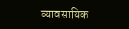व्यावसायिक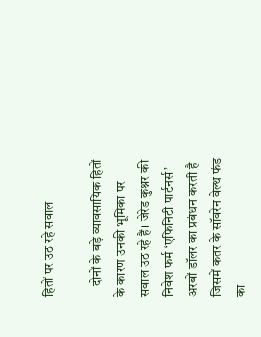हितों पर उठ रहे सवाल

    दोनों के बड़े व्यावसायिक हितों के कारण उनकी भूमिका पर सवाल उठ रहे हैं। जेरेड कुश्नर की निवेश फर्म ‘एफिनिटी पार्टनर्स’ अरबों डॉलर का प्रबंधन करती है जिसमें कतर के सॉवरेन वेल्थ फंड का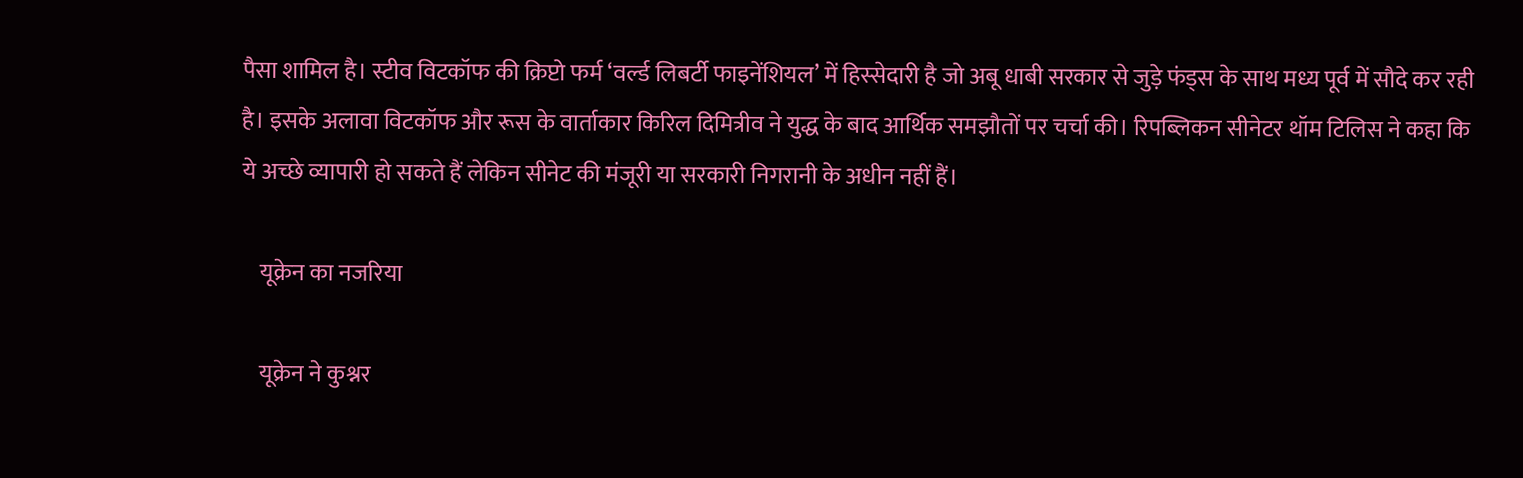पैसा शामिल है। स्टीव विटकॉफ की क्रिप्टो फर्म ‘वर्ल्ड लिबर्टी फाइनेंशियल’ में हिस्सेदारी है जो अबू धाबी सरकार से जुड़े फंड्स के साथ मध्य पूर्व में सौदे कर रही है। इसके अलावा विटकॉफ और रूस के वार्ताकार किरिल दिमित्रीव ने युद्ध के बाद आर्थिक समझौतों पर चर्चा की। रिपब्लिकन सीनेटर थॉम टिलिस ने कहा कि ये अच्छे व्यापारी हो सकते हैं लेकिन सीनेट की मंजूरी या सरकारी निगरानी के अधीन नहीं हैं।

    यूक्रेन का नजरिया

    यूक्रेन ने कुश्नर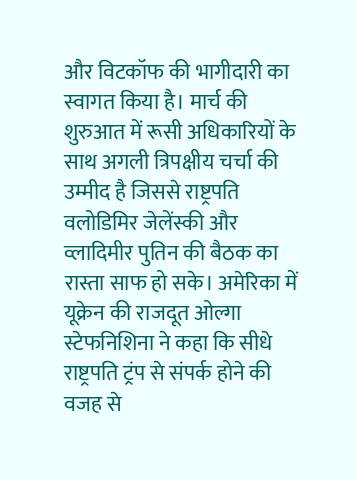और विटकॉफ की भागीदारी का स्वागत किया है। मार्च की शुरुआत में रूसी अधिकारियों के साथ अगली त्रिपक्षीय चर्चा की उम्मीद है जिससे राष्ट्रपति वलोडिमिर जेलेंस्की और व्लादिमीर पुतिन की बैठक का रास्ता साफ हो सके। अमेरिका में यूक्रेन की राजदूत ओल्गा स्टेफनिशिना ने कहा कि सीधे राष्ट्रपति ट्रंप से संपर्क होने की वजह से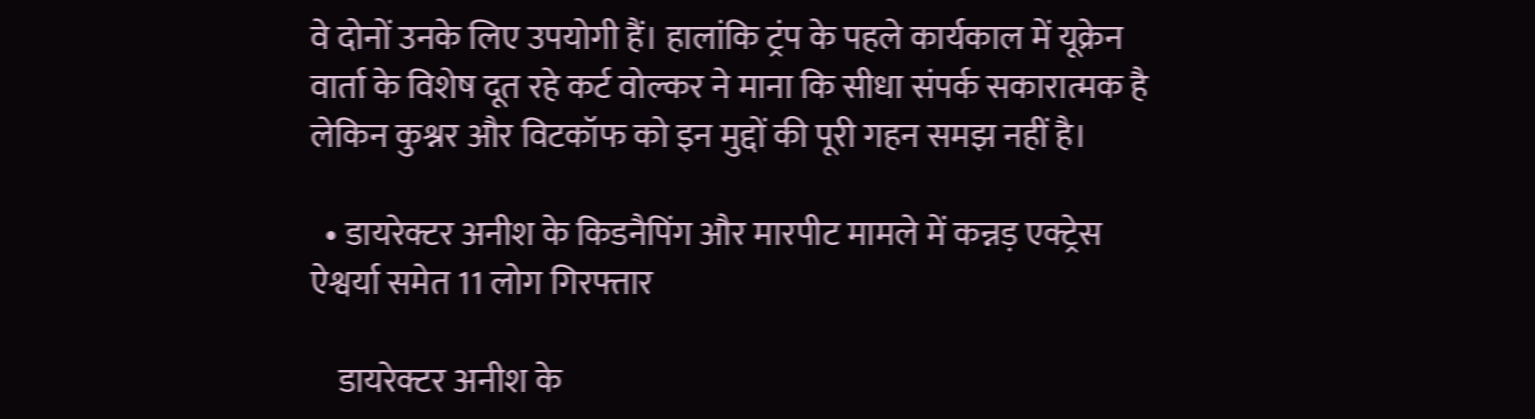वे दोनों उनके लिए उपयोगी हैं। हालांकि ट्रंप के पहले कार्यकाल में यूक्रेन वार्ता के विशेष दूत रहे कर्ट वोल्कर ने माना कि सीधा संपर्क सकारात्मक है लेकिन कुश्नर और विटकॉफ को इन मुद्दों की पूरी गहन समझ नहीं है।

  • डायरेक्टर अनीश के किडनैपिंग और मारपीट मामले में कन्नड़ एक्ट्रेस ऐश्वर्या समेत 11 लोग गिरफ्तार

    डायरेक्टर अनीश के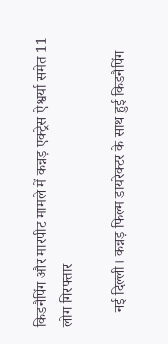किडनैपिंग और मारपीट मामले में कन्नड़ एक्ट्रेस ऐश्वर्या समेत 11 लोग गिरफ्तार

    नई दिल्ली। कन्नड़ फिल्म डायरेक्टर के साथ हुई किडनैपिंग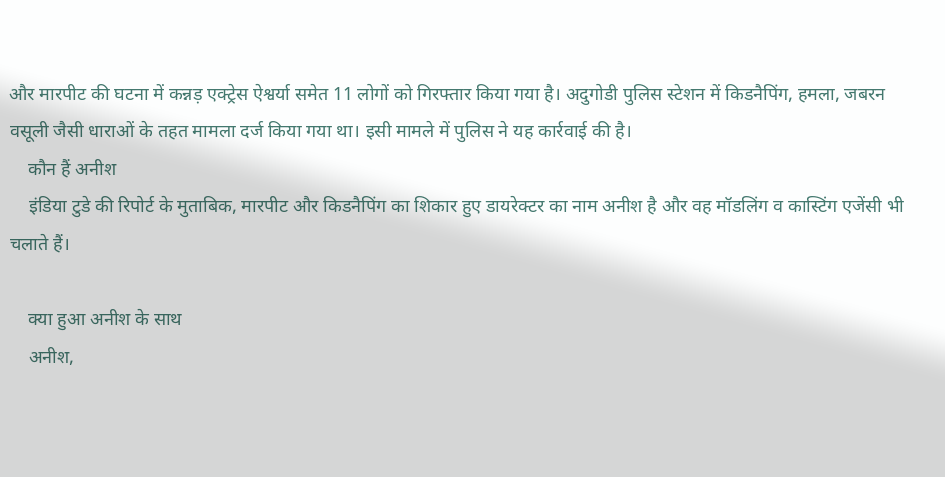और मारपीट की घटना में कन्नड़ एक्ट्रेस ऐश्वर्या समेत 11 लोगों को गिरफ्तार किया गया है। अदुगोडी पुलिस स्टेशन में किडनैपिंग, हमला, जबरन वसूली जैसी धाराओं के तहत मामला दर्ज किया गया था। इसी मामले में पुलिस ने यह कार्रवाई की है।
    कौन हैं अनीश
    इंडिया टुडे की रिपोर्ट के मुताबिक, मारपीट और किडनैपिंग का शिकार हुए डायरेक्टर का नाम अनीश है और वह मॉडलिंग व कास्टिंग एजेंसी भी चलाते हैं।

    क्या हुआ अनीश के साथ
    अनीश,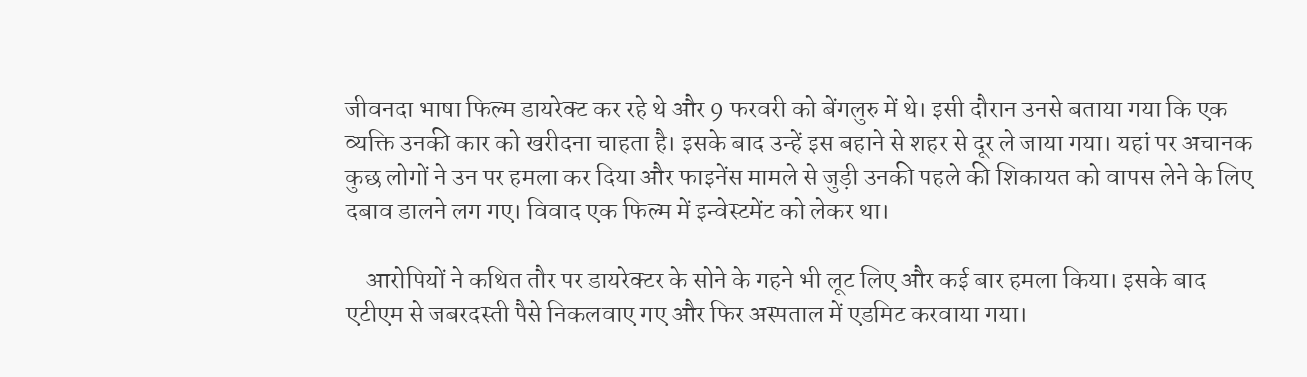जीवनदा भाषा फिल्म डायरेक्ट कर रहे थे और 9 फरवरी को बेंगलुरु में थे। इसी दौरान उनसे बताया गया कि एक व्यक्ति उनकी कार को खरीदना चाहता है। इसके बाद उन्हें इस बहाने से शहर से दूर ले जाया गया। यहां पर अचानक कुछ लोगों ने उन पर हमला कर दिया और फाइनेंस मामले से जुड़ी उनकी पहले की शिकायत को वापस लेने के लिए दबाव डालने लग गए। विवाद एक फिल्म में इन्वेस्टमेंट को लेकर था।

    आरोपियों ने कथित तौर पर डायरेक्टर के सोने के गहने भी लूट लिए और कई बार हमला किया। इसके बाद एटीएम से जबरदस्ती पैसे निकलवाए गए और फिर अस्पताल में एडमिट करवाया गया।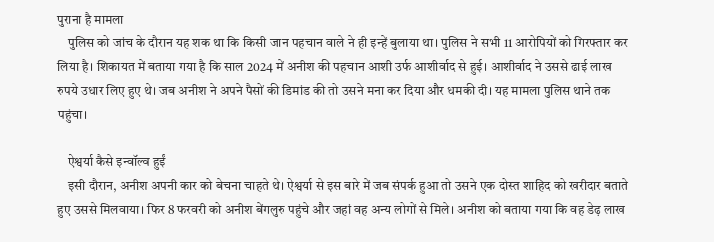पुराना है मामला
    पुलिस को जांच के दौरान यह शक था कि किसी जान पहचान वाले ने ही इन्हें बुलाया था। पुलिस ने सभी 11 आरोपियों को गिरफ्तार कर लिया है। शिकायत में बताया गया है कि साल 2024 में अनीश की पहचान आशी उर्फ आशीर्वाद से हुई। आशीर्वाद ने उससे ढाई लाख रुपये उधार लिए हुए थे। जब अनीश ने अपने पैसों की डिमांड की तो उसने मना कर दिया और धमकी दी। यह मामला पुलिस थाने तक पहुंचा।

    ऐश्वर्या कैसे इन्वॉल्व हुईं
    इसी दौरान, अनीश अपनी कार को बेचना चाहते थे। ऐश्वर्या से इस बारे में जब संपर्क हुआ तो उसने एक दोस्त शाहिद को खरीदार बताते हुए उससे मिलवाया। फिर 8 फरवरी को अनीश बेंगलुरु पहुंचे और जहां वह अन्य लोगों से मिले। अनीश को बताया गया कि वह डेढ़ लाख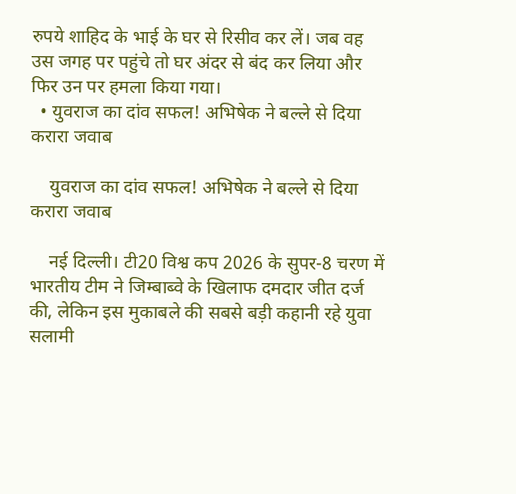रुपये शाहिद के भाई के घर से रिसीव कर लें। जब वह उस जगह पर पहुंचे तो घर अंदर से बंद कर लिया और फिर उन पर हमला किया गया।
  • युवराज का दांव सफल! अभिषेक ने बल्ले से दिया करारा जवाब

    युवराज का दांव सफल! अभिषेक ने बल्ले से दिया करारा जवाब

    नई दिल्ली। टी20 विश्व कप 2026 के सुपर-8 चरण में भारतीय टीम ने जिम्बाब्वे के खिलाफ दमदार जीत दर्ज की, लेकिन इस मुकाबले की सबसे बड़ी कहानी रहे युवा सलामी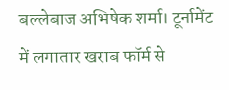बल्लेबाज अभिषेक शर्मा। टूर्नामेंट में लगातार खराब फॉर्म से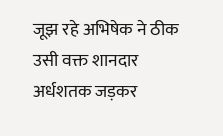जूझ रहे अभिषेक ने ठीक उसी वक्त शानदार अर्धशतक जड़कर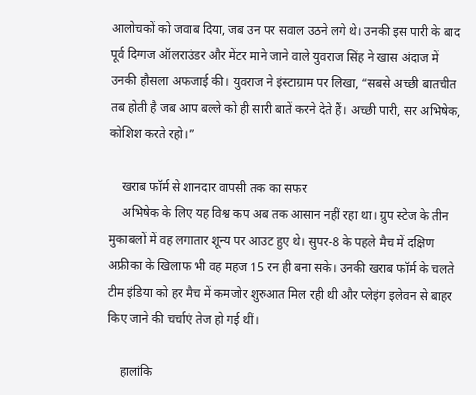आलोचकों को जवाब दिया, जब उन पर सवाल उठने लगे थे। उनकी इस पारी के बाद पूर्व दिग्गज ऑलराउंडर और मेंटर माने जाने वाले युवराज सिंह ने खास अंदाज में उनकी हौसला अफजाई की। युवराज ने इंस्टाग्राम पर लिखा, “सबसे अच्छी बातचीत तब होती है जब आप बल्ले को ही सारी बातें करने देते हैं। अच्छी पारी, सर अभिषेक, कोशिश करते रहो।”

    खराब फॉर्म से शानदार वापसी तक का सफर
    अभिषेक के लिए यह विश्व कप अब तक आसान नहीं रहा था। ग्रुप स्टेज के तीन मुकाबलों में वह लगातार शून्य पर आउट हुए थे। सुपर-8 के पहले मैच में दक्षिण अफ्रीका के खिलाफ भी वह महज 15 रन ही बना सके। उनकी खराब फॉर्म के चलते टीम इंडिया को हर मैच में कमजोर शुरुआत मिल रही थी और प्लेइंग इलेवन से बाहर किए जाने की चर्चाएं तेज हो गई थीं।

    हालांकि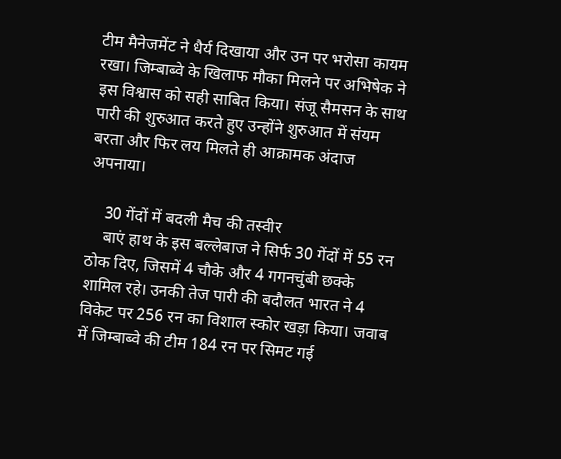टीम मैनेजमेंट ने धैर्य दिखाया और उन पर भरोसा कायम रखा। जिम्बाब्वे के खिलाफ मौका मिलने पर अभिषेक ने इस विश्वास को सही साबित किया। संजू सैमसन के साथ पारी की शुरुआत करते हुए उन्होंने शुरुआत में संयम बरता और फिर लय मिलते ही आक्रामक अंदाज अपनाया।

    30 गेंदों में बदली मैच की तस्वीर
    बाएं हाथ के इस बल्लेबाज ने सिर्फ 30 गेंदों में 55 रन ठोक दिए, जिसमें 4 चौके और 4 गगनचुंबी छक्के शामिल रहे। उनकी तेज पारी की बदौलत भारत ने 4 विकेट पर 256 रन का विशाल स्कोर खड़ा किया। जवाब में जिम्बाब्वे की टीम 184 रन पर सिमट गई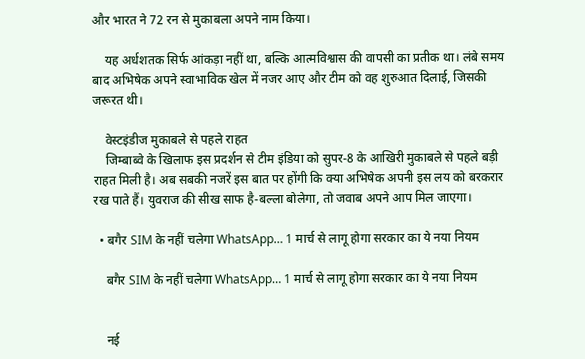और भारत ने 72 रन से मुकाबला अपने नाम किया।

    यह अर्धशतक सिर्फ आंकड़ा नहीं था, बल्कि आत्मविश्वास की वापसी का प्रतीक था। लंबे समय बाद अभिषेक अपने स्वाभाविक खेल में नजर आए और टीम को वह शुरुआत दिलाई, जिसकी जरूरत थी।

    वेस्टइंडीज मुकाबले से पहले राहत
    जिम्बाब्वे के खिलाफ इस प्रदर्शन से टीम इंडिया को सुपर-8 के आखिरी मुकाबले से पहले बड़ी राहत मिली है। अब सबकी नजरें इस बात पर होंगी कि क्या अभिषेक अपनी इस लय को बरकरार रख पाते हैं। युवराज की सीख साफ है-बल्ला बोलेगा, तो जवाब अपने आप मिल जाएगा।

  • बगैर SIM के नहीं चलेगा WhatsApp… 1 मार्च से लागू होगा सरकार का ये नया नियम

    बगैर SIM के नहीं चलेगा WhatsApp… 1 मार्च से लागू होगा सरकार का ये नया नियम


    नई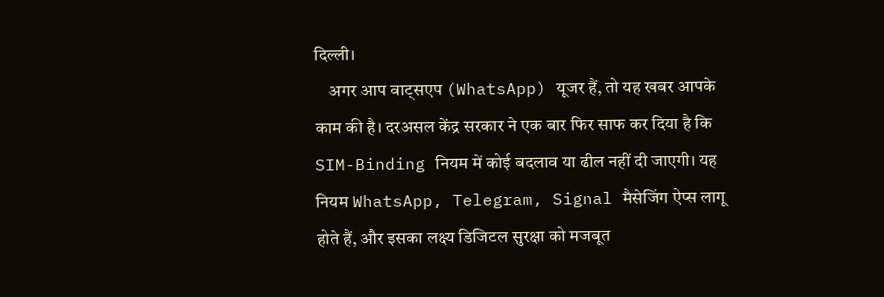दिल्ली।
    अगर आप वाट्सएप (WhatsApp) यूजर हैं, तो यह खबर आपके काम की है। दरअसल केंद्र सरकार ने एक बार फिर साफ कर दिया है कि SIM-Binding नियम में कोई बदलाव या ढील नहीं दी जाएगी। यह नियम WhatsApp, Telegram, Signal मैसेजिंग ऐप्स लागू होते हैं, और इसका लक्ष्य डिजिटल सुरक्षा को मजबूत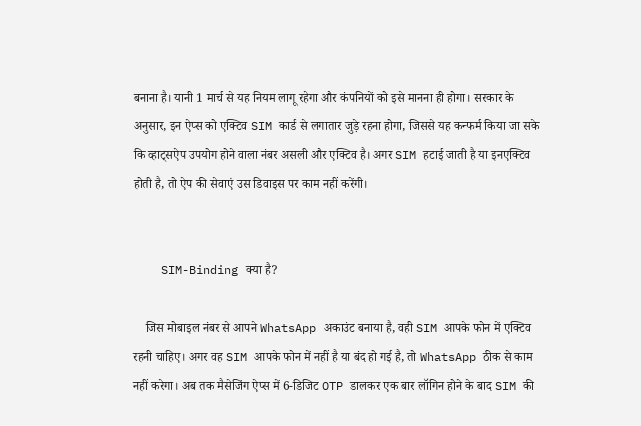बनाना है। यानी 1 मार्च से यह नियम लागू रहेगा और कंपनियों को इसे मानना ही होगा। सरकार के अनुसार, इन ऐप्स को एक्टिव SIM कार्ड से लगातार जुड़े रहना होगा, जिससे यह कन्फर्म किया जा सके कि व्हाट्सऐप उपयोग होने वाला नंबर असली और एक्टिव है। अगर SIM हटाई जाती है या इनएक्टिव होती है, तो ऐप की सेवाएं उस डिवाइस पर काम नहीं करेंगी।


    SIM-Binding क्या है?

    जिस मोबाइल नंबर से आपने WhatsApp अकाउंट बनाया है, वही SIM आपके फोन में एक्टिव रहनी चाहिए। अगर वह SIM आपके फोन में नहीं है या बंद हो गई है, तो WhatsApp ठीक से काम नहीं करेगा। अब तक मैसेजिंग ऐप्स में 6-डिजिट OTP डालकर एक बार लॉगिन होने के बाद SIM की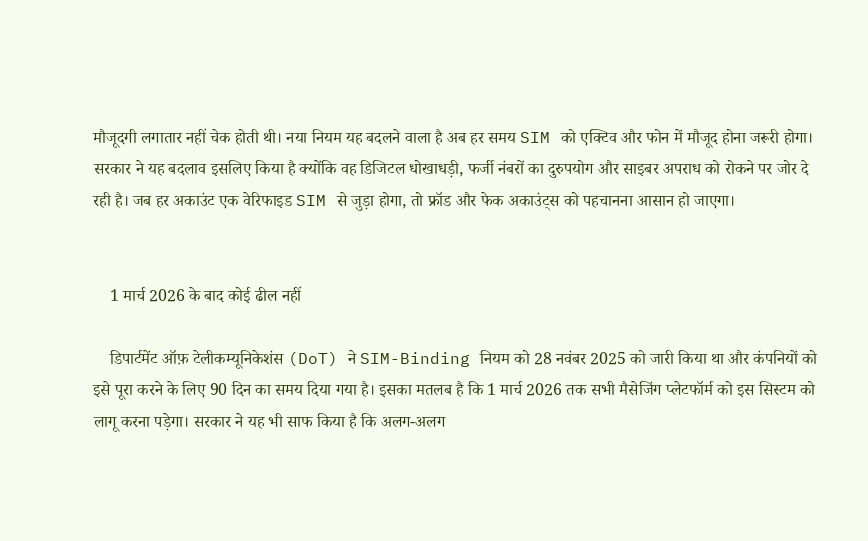मौजूदगी लगातार नहीं चेक होती थी। नया नियम यह बदलने वाला है अब हर समय SIM को एक्टिव और फोन में मौजूद होना जरूरी होगा। सरकार ने यह बदलाव इसलिए किया है क्योंकि वह डिजिटल धोखाधड़ी, फर्जी नंबरों का दुरुपयोग और साइबर अपराध को रोकने पर जोर दे रही है। जब हर अकाउंट एक वेरिफाइड SIM से जुड़ा होगा, तो फ्रॉड और फेक अकाउंट्स को पहचानना आसान हो जाएगा।


    1 मार्च 2026 के बाद कोई ढील नहीं

    डिपार्टमेंट ऑफ़ टेलीकम्यूनिकेशंस (DoT) ने SIM-Binding नियम को 28 नवंबर 2025 को जारी किया था और कंपनियों को इसे पूरा करने के लिए 90 दिन का समय दिया गया है। इसका मतलब है कि 1 मार्च 2026 तक सभी मैसेजिंग प्लेटफॉर्म को इस सिस्टम को लागू करना पड़ेगा। सरकार ने यह भी साफ किया है कि अलग-अलग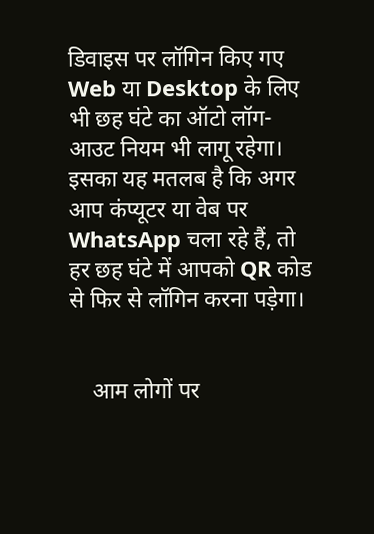डिवाइस पर लॉगिन किए गए Web या Desktop के लिए भी छह घंटे का ऑटो लॉग-आउट नियम भी लागू रहेगा। इसका यह मतलब है कि अगर आप कंप्यूटर या वेब पर WhatsApp चला रहे हैं, तो हर छह घंटे में आपको QR कोड से फिर से लॉगिन करना पड़ेगा।


    आम लोगों पर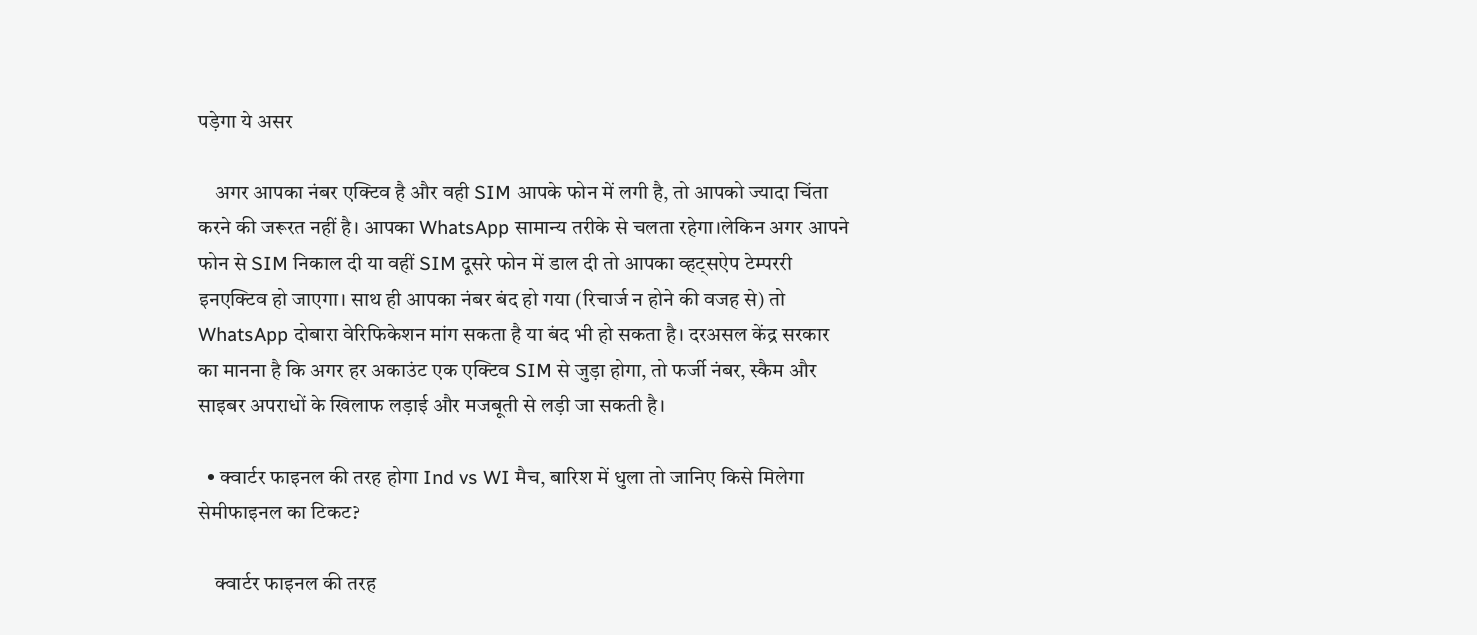पड़ेगा ये असर

    अगर आपका नंबर एक्टिव है और वही SIM आपके फोन में लगी है, तो आपको ज्यादा चिंता करने की जरूरत नहीं है। आपका WhatsApp सामान्य तरीके से चलता रहेगा।लेकिन अगर आपने फोन से SIM निकाल दी या वहीं SIM दूसरे फोन में डाल दी तो आपका व्हट्सऐप टेम्पररी इनएक्टिव हो जाएगा। साथ ही आपका नंबर बंद हो गया (रिचार्ज न होने की वजह से) तो WhatsApp दोबारा वेरिफिकेशन मांग सकता है या बंद भी हो सकता है। दरअसल केंद्र सरकार का मानना है कि अगर हर अकाउंट एक एक्टिव SIM से जुड़ा होगा, तो फर्जी नंबर, स्कैम और साइबर अपराधों के खिलाफ लड़ाई और मजबूती से लड़ी जा सकती है।

  • क्वार्टर फाइनल की तरह होगा Ind vs WI मैच, बारिश में धुला तो जानिए किसे मिलेगा सेमीफाइनल का टिकट?

    क्वार्टर फाइनल की तरह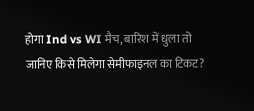होगा Ind vs WI मैच, बारिश में धुला तो जानिए किसे मिलेगा सेमीफाइनल का टिकट?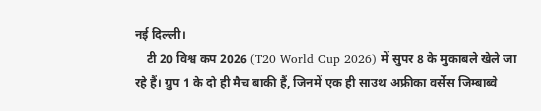नई दिल्ली।
    टी 20 विश्व कप 2026 (T20 World Cup 2026) में सुपर 8 के मुकाबले खेले जा रहे हैं। ग्रुप 1 के दो ही मैच बाकी हैं, जिनमें एक ही साउथ अफ्रीका वर्सेस जिम्बाब्वे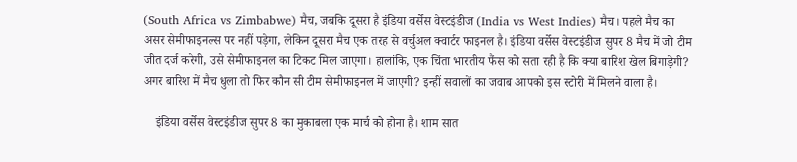(South Africa vs Zimbabwe) मैच, जबकि दूसरा है इंडिया वर्सेस वेस्टइंडीज (India vs West Indies) मैच। पहले मैच का असर सेमीफाइनल्स पर नहीं पड़ेगा, लेकिन दूसरा मैच एक तरह से वर्चुअल क्वार्टर फाइनल है। इंडिया वर्सेस वेस्टइंडीज सुपर 8 मैच में जो टीम जीत दर्ज करेगी, उसे सेमीफाइनल का टिकट मिल जाएगा। हालांकि, एक चिंता भारतीय फैंस को सता रही है कि क्या बारिश खेल बिगाड़ेगी? अगर बारिश में मैच धुला तो फिर कौन सी टीम सेमीफाइनल में जाएगी? इन्हीं सवालों का जवाब आपको इस स्टोरी में मिलने वाला है।

    इंडिया वर्सेस वेस्टइंडीज सुपर 8 का मुकाबला एक मार्च को होना है। शाम सात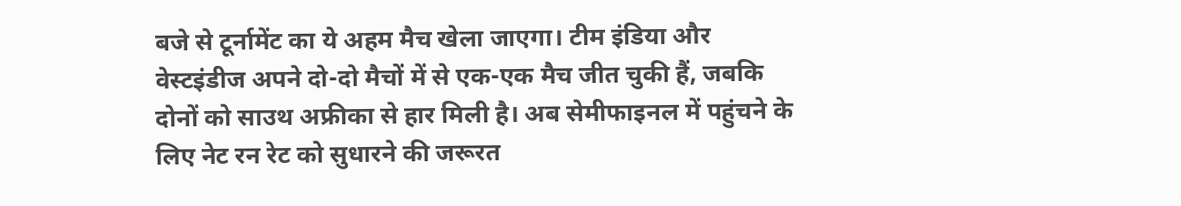बजे से टूर्नामेंट का ये अहम मैच खेला जाएगा। टीम इंडिया और वेस्टइंडीज अपने दो-दो मैचों में से एक-एक मैच जीत चुकी हैं, जबकि दोनों को साउथ अफ्रीका से हार मिली है। अब सेमीफाइनल में पहुंचने के लिए नेट रन रेट को सुधारने की जरूरत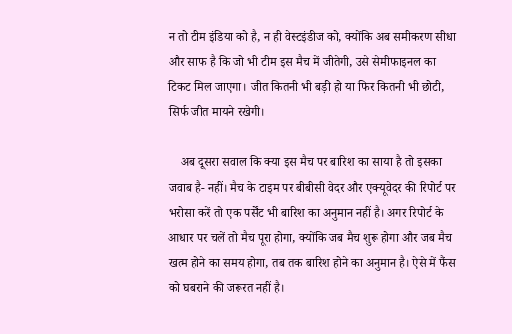न तो टीम इंडिया को है, न ही वेस्टइंडीज को, क्योंकि अब समीकरण सीधा और साफ है कि जो भी टीम इस मैच में जीतेगी, उसे सेमीफाइनल का टिकट मिल जाएगा। जीत कितनी भी बड़ी हो या फिर कितनी भी छोटी, सिर्फ जीत मायने रखेगी।

    अब दूसरा सवाल कि क्या इस मैच पर बारिश का साया है तो इसका जवाब है- नहीं। मैच के टाइम पर बीबीसी वेदर और एक्यूवेदर की रिपोर्ट पर भरोसा करें तो एक पर्सेंट भी बारिश का अनुमान नहीं है। अगर रिपोर्ट के आधार पर चलें तो मैच पूरा होगा, क्योंकि जब मैच शुरू होगा और जब मैच खत्म होने का समय होगा, तब तक बारिश होने का अनुमान है। ऐसे में फैंस को घबराने की जरूरत नहीं है।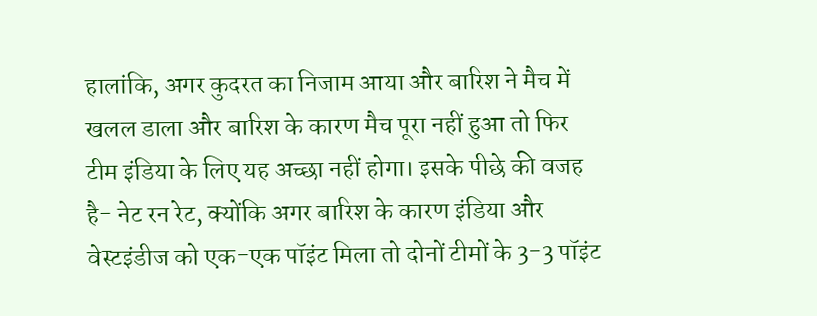हालांकि, अगर कुदरत का निजाम आया और बारिश ने मैच में खलल डाला और बारिश के कारण मैच पूरा नहीं हुआ तो फिर टीम इंडिया के लिए यह अच्छा नहीं होगा। इसके पीछे की वजह है- नेट रन रेट, क्योंकि अगर बारिश के कारण इंडिया और वेस्टइंडीज को एक-एक पॉइंट मिला तो दोनों टीमों के 3-3 पॉइंट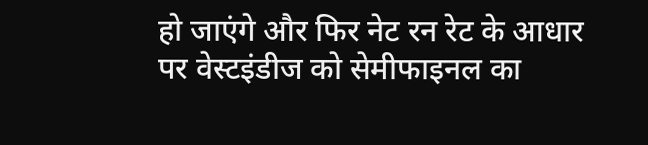हो जाएंगे और फिर नेट रन रेट के आधार पर वेस्टइंडीज को सेमीफाइनल का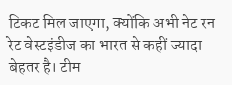टिकट मिल जाएगा, क्योंकि अभी नेट रन रेट वेस्टइंडीज का भारत से कहीं ज्यादा बेहतर है। टीम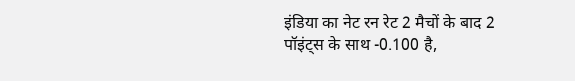इंडिया का नेट रन रेट 2 मैचों के बाद 2 पॉइंट्स के साथ -0.100 है,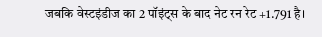जबकि वेस्टइंडीज का 2 पॉइंट्स के बाद नेट रन रेट +1.791 है।